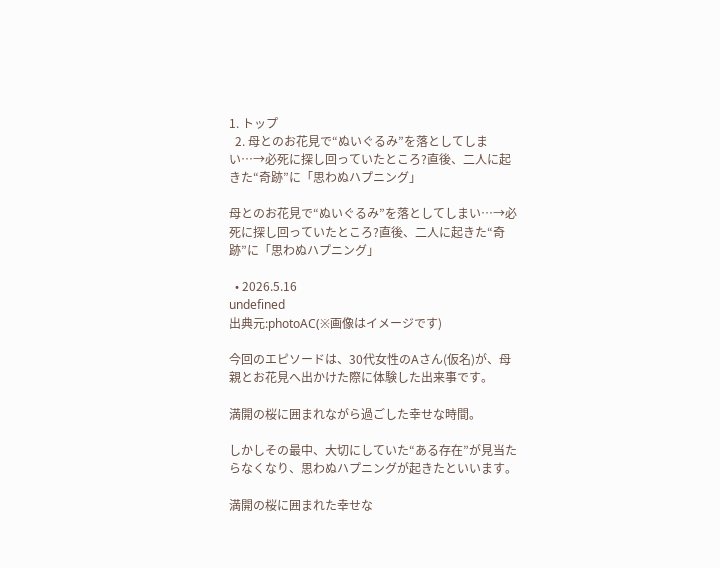1. トップ
  2. 母とのお花見で“ぬいぐるみ”を落としてしまい…→必死に探し回っていたところ?直後、二人に起きた“奇跡”に「思わぬハプニング」

母とのお花見で“ぬいぐるみ”を落としてしまい…→必死に探し回っていたところ?直後、二人に起きた“奇跡”に「思わぬハプニング」

  • 2026.5.16
undefined
出典元:photoAC(※画像はイメージです)

今回のエピソードは、30代女性のAさん(仮名)が、母親とお花見へ出かけた際に体験した出来事です。

満開の桜に囲まれながら過ごした幸せな時間。

しかしその最中、大切にしていた“ある存在”が見当たらなくなり、思わぬハプニングが起きたといいます。

満開の桜に囲まれた幸せな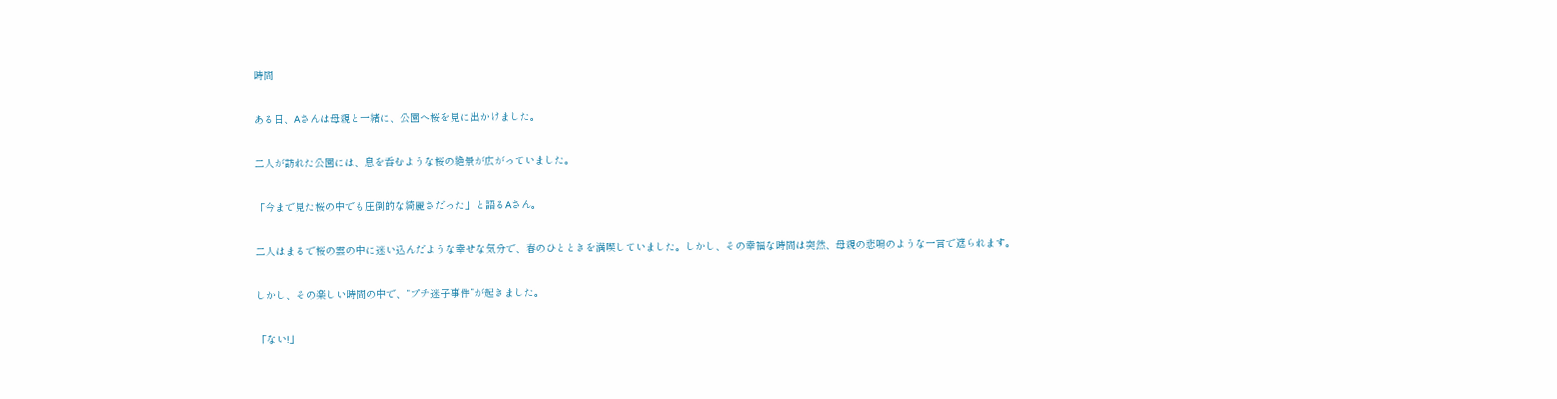時間

ある日、Aさんは母親と一緒に、公園へ桜を見に出かけました。

二人が訪れた公園には、息を呑むような桜の絶景が広がっていました。

「今まで見た桜の中でも圧倒的な綺麗さだった」と語るAさん。

二人はまるで桜の雲の中に迷い込んだような幸せな気分で、春のひとときを満喫していました。しかし、その幸福な時間は突然、母親の悲鳴のような一言で遮られます。

しかし、その楽しい時間の中で、“プチ迷子事件”が起きました。

「ない!」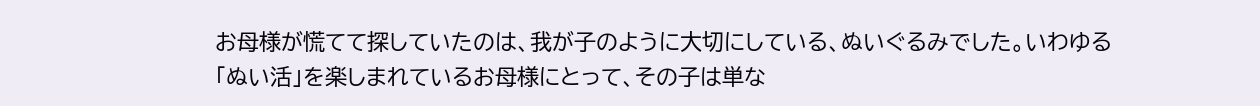お母様が慌てて探していたのは、我が子のように大切にしている、ぬいぐるみでした。いわゆる「ぬい活」を楽しまれているお母様にとって、その子は単な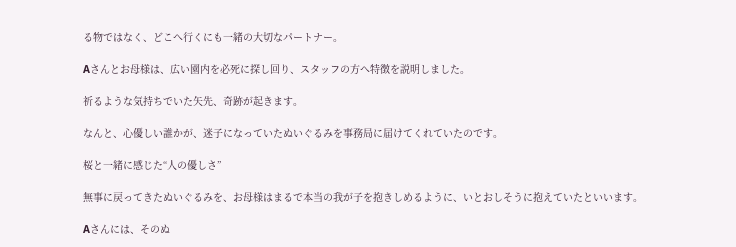る物ではなく、どこへ行くにも一緒の大切なパートナー。

Aさんとお母様は、広い園内を必死に探し回り、スタッフの方へ特徴を説明しました。

祈るような気持ちでいた矢先、奇跡が起きます。

なんと、心優しい誰かが、迷子になっていたぬいぐるみを事務局に届けてくれていたのです。

桜と一緒に感じた“人の優しさ”

無事に戻ってきたぬいぐるみを、お母様はまるで本当の我が子を抱きしめるように、いとおしそうに抱えていたといいます。

Aさんには、そのぬ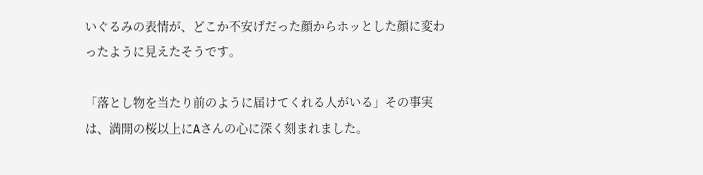いぐるみの表情が、どこか不安げだった顔からホッとした顔に変わったように見えたそうです。

「落とし物を当たり前のように届けてくれる人がいる」その事実は、満開の桜以上にAさんの心に深く刻まれました。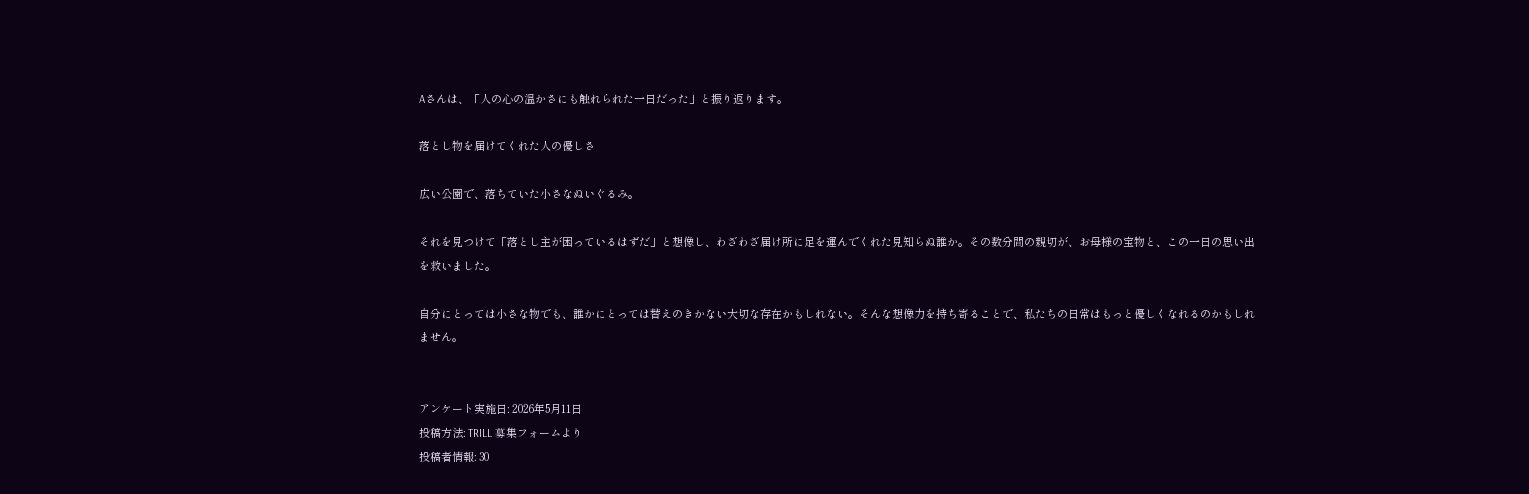Aさんは、「人の心の温かさにも触れられた一日だった」と振り返ります。

落とし物を届けてくれた人の優しさ

広い公園で、落ちていた小さなぬいぐるみ。

それを見つけて「落とし主が困っているはずだ」と想像し、わざわざ届け所に足を運んでくれた見知らぬ誰か。その数分間の親切が、お母様の宝物と、この一日の思い出を救いました。

自分にとっては小さな物でも、誰かにとっては替えのきかない大切な存在かもしれない。そんな想像力を持ち寄ることで、私たちの日常はもっと優しくなれるのかもしれません。


アンケート実施日: 2026年5月11日
投稿方法: TRILL 募集フォームより
投稿者情報: 30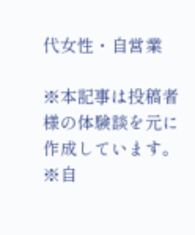代女性・自営業

※本記事は投稿者様の体験談を元に作成しています。
※自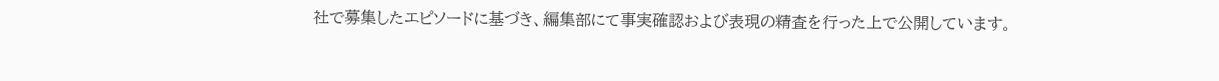社で募集したエピソードに基づき、編集部にて事実確認および表現の精査を行った上で公開しています。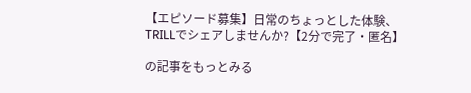【エピソード募集】日常のちょっとした体験、TRILLでシェアしませんか?【2分で完了・匿名】

の記事をもっとみる